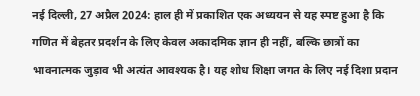नई दिल्ली, 27 अप्रैल 2024: हाल ही में प्रकाशित एक अध्ययन से यह स्पष्ट हुआ है कि गणित में बेहतर प्रदर्शन के लिए केवल अकादमिक ज्ञान ही नहीं, बल्कि छात्रों का भावनात्मक जुड़ाव भी अत्यंत आवश्यक है। यह शोध शिक्षा जगत के लिए नई दिशा प्रदान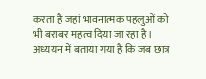करता है जहां भावनात्मक पहलुओं को भी बराबर महत्व दिया जा रहा है।
अध्ययन में बताया गया है कि जब छात्र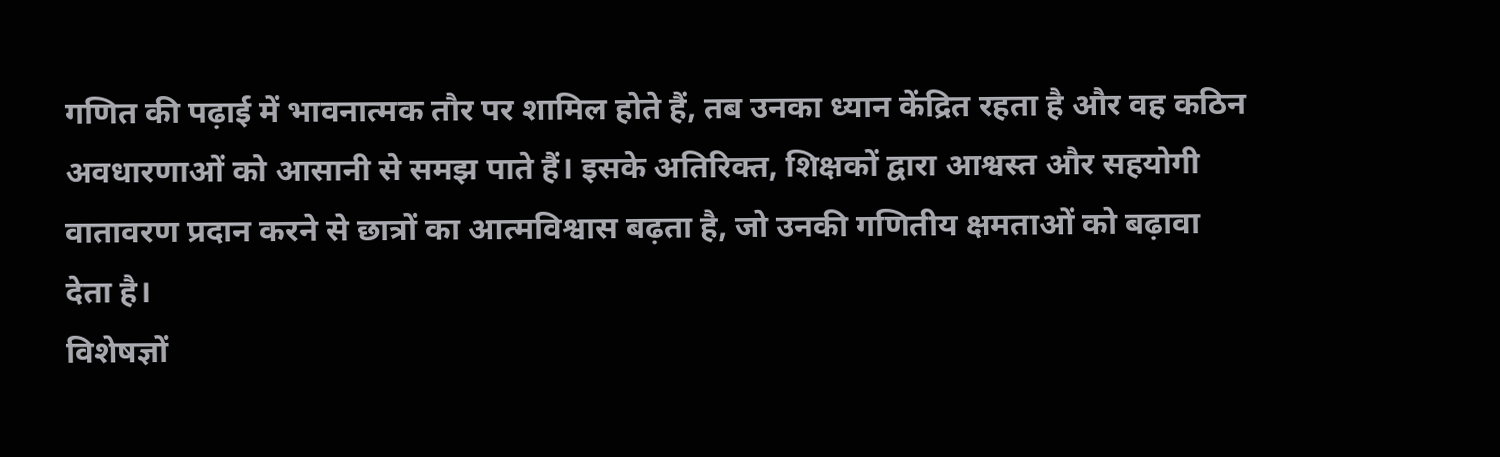गणित की पढ़ाई में भावनात्मक तौर पर शामिल होते हैं, तब उनका ध्यान केंद्रित रहता है और वह कठिन अवधारणाओं को आसानी से समझ पाते हैं। इसके अतिरिक्त, शिक्षकों द्वारा आश्वस्त और सहयोगी वातावरण प्रदान करने से छात्रों का आत्मविश्वास बढ़ता है, जो उनकी गणितीय क्षमताओं को बढ़ावा देता है।
विशेषज्ञों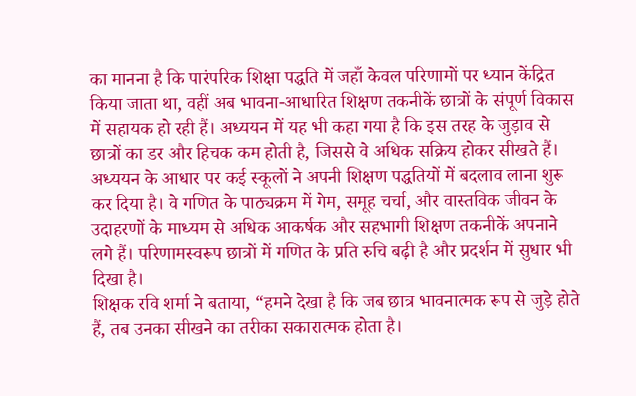का मानना है कि पारंपरिक शिक्षा पद्धति में जहाँ केवल परिणामों पर ध्यान केंद्रित किया जाता था, वहीं अब भावना-आधारित शिक्षण तकनीकें छात्रों के संपूर्ण विकास में सहायक हो रही हैं। अध्ययन में यह भी कहा गया है कि इस तरह के जुड़ाव से छात्रों का डर और हिचक कम होती है, जिससे वे अधिक सक्रिय होकर सीखते हैं।
अध्ययन के आधार पर कई स्कूलों ने अपनी शिक्षण पद्धतियों में बदलाव लाना शुरू कर दिया है। वे गणित के पाठ्यक्रम में गेम, समूह चर्चा, और वास्तविक जीवन के उदाहरणों के माध्यम से अधिक आकर्षक और सहभागी शिक्षण तकनीकें अपनाने लगे हैं। परिणामस्वरूप छात्रों में गणित के प्रति रुचि बढ़ी है और प्रदर्शन में सुधार भी दिखा है।
शिक्षक रवि शर्मा ने बताया, “हमने देखा है कि जब छात्र भावनात्मक रूप से जुड़े होते हैं, तब उनका सीखने का तरीका सकारात्मक होता है।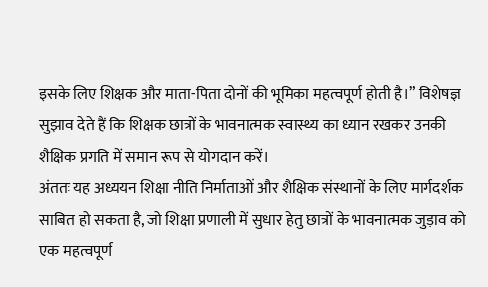इसके लिए शिक्षक और माता-पिता दोनों की भूमिका महत्वपूर्ण होती है।” विशेषज्ञ सुझाव देते हैं कि शिक्षक छात्रों के भावनात्मक स्वास्थ्य का ध्यान रखकर उनकी शैक्षिक प्रगति में समान रूप से योगदान करें।
अंततः यह अध्ययन शिक्षा नीति निर्माताओं और शैक्षिक संस्थानों के लिए मार्गदर्शक साबित हो सकता है, जो शिक्षा प्रणाली में सुधार हेतु छात्रों के भावनात्मक जुड़ाव को एक महत्वपूर्ण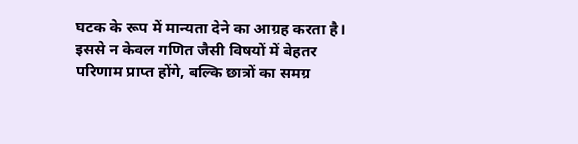घटक के रूप में मान्यता देने का आग्रह करता है। इससे न केवल गणित जैसी विषयों में बेहतर परिणाम प्राप्त होंगे, बल्कि छात्रों का समग्र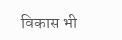विकास भी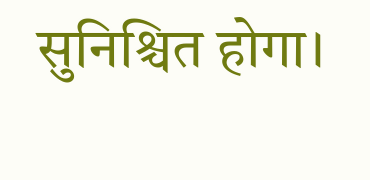सुनिश्चित होगा।